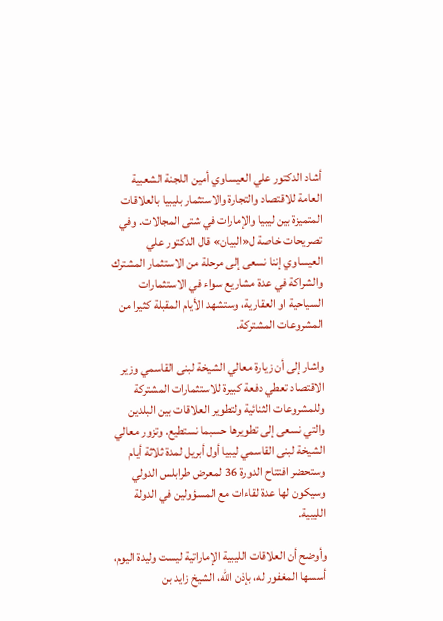أشاد الدكتور علي العيساوي أمين اللجنة الشعبية العامة للاقتصاد والتجارة والاستثمار بليبيا بالعلاقات المتميزة بين ليبيا والإمارات في شتى المجالات. وفي تصريحات خاصة ل«البيان» قال الدكتور علي العيساوي إننا نسعى إلى مرحلة من الاستثمار المشترك والشراكة في عدة مشاريع سواء في الاستثمارات السياحية او العقارية، وستشهد الأيام المقبلة كثيرا من المشروعات المشتركة.

واشار إلى أن زيارة معالي الشيخة لبنى القاسمي وزير الاقتصاد تعطي دفعة كبيرة للاستثمارات المشتركة وللمشروعات الثنائية ولتطوير العلاقات بين البلدين والتي نسعى إلى تطويرها حسبما نستطيع. وتزور معالي الشيخة لبنى القاسمي ليبيا أول أبريل لمدة ثلاثة أيام وستحضر افتتاح الدورة 36 لمعرض طرابلس الدولي وسيكون لها عدة لقاءات مع المسؤولين في الدولة الليبية.

وأوضح أن العلاقات الليبية الإماراتية ليست وليدة اليوم، أسسها المغفور له، بإذن الله، الشيخ زايد بن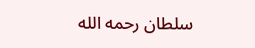سلطان رحمه الله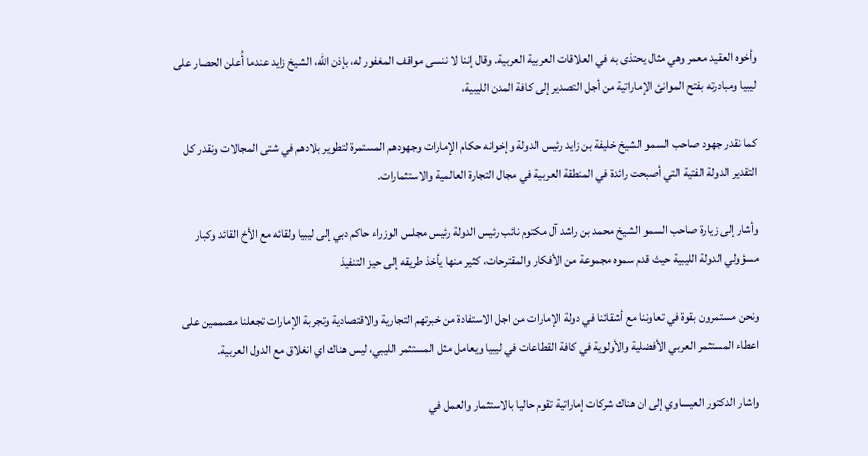وأخوه العقيد معمر وهي مثال يحتذى به في العلاقات العربية العربية. وقال إننا لا ننسى مواقف المغفور له، بإذن الله، الشيخ زايد عندما أُعلن الحصار على ليبيا ومبادرته بفتح الموانئ الإماراتية من أجل التصدير إلى كافة المدن الليبية،

كما نقدر جهود صاحب السمو الشيخ خليفة بن زايد رئيس الدولة وإخوانه حكام الإمارات وجهودهم المستمرة لتطوير بلادهم في شتى المجالات ونقدر كل التقدير الدولة الفتية التي أصبحت رائدة في المنطقة العربية في مجال التجارة العالمية والاستثمارات.

وأشار إلى زيارة صاحب السمو الشيخ محمد بن راشد آل مكتوم نائب رئيس الدولة رئيس مجلس الوزراء حاكم دبي إلى ليبيا ولقائه مع الأخ القائد وكبار مسؤولي الدولة الليبية حيث قدم سموه مجموعة من الأفكار والمقترحات، كثير منها يأخذ طريقه إلى حيز التنفيذ

ونحن مستمرون بقوة في تعاوننا مع أشقائنا في دولة الإمارات من اجل الاستفادة من خبرتهم التجارية والاقتصادية وتجربة الإمارات تجعلنا مصممين على اعطاء المستثمر العربي الأفضلية والأولوية في كافة القطاعات في ليبيا ويعامل مثل المستثمر الليبي، ليس هناك اي انغلاق مع الدول العربية.

واشار الدكتور العيساوي إلى ان هناك شركات إماراتية تقوم حاليا بالاستثمار والعمل في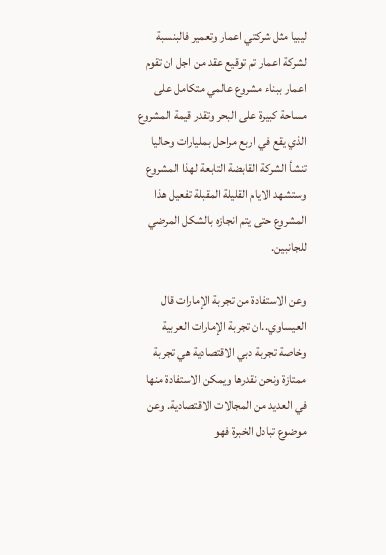ليبيا مثل شركتي اعمار وتعمير فالبنسبة لشركة اعمار تم توقيع عقد من اجل ان تقوم اعمار ببناء مشروع عالمي متكامل على مساحة كبيرة على البحر وتقدر قيمة المشروع الذي يقع في اربع مراحل بمليارات وحاليا تنشأ الشركة القابضة التابعة لهذا المشروع وستشهد الايام القليلة المقبلة تفعيل هذا المشروع حتى يتم انجازه بالشكل المرضي للجانبين.

وعن الاستفادة من تجربة الإمارات قال العيساوي..ان تجربة الإمارات العربية وخاصة تجربة دبي الاقتصادية هي تجربة ممتازة ونحن نقدرها ويمكن الاستفادة منها في العديد من المجالات الاقتصادية. وعن موضوع تبادل الخبرة فهو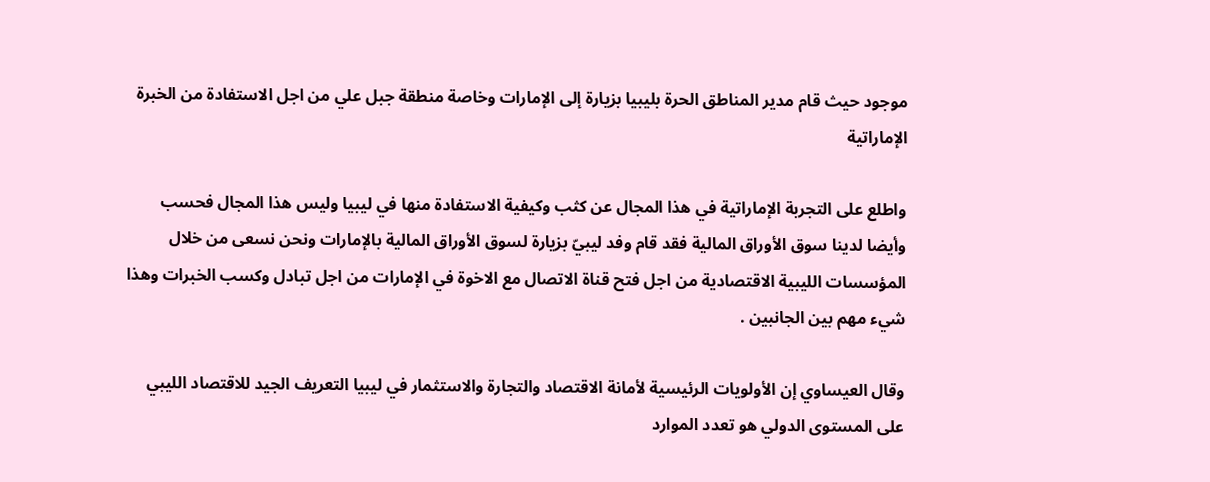موجود حيث قام مدير المناطق الحرة بليبيا بزيارة إلى الإمارات وخاصة منطقة جبل علي من اجل الاستفادة من الخبرة الإماراتية

واطلع على التجربة الإماراتية في هذا المجال عن كثب وكيفية الاستفادة منها في ليبيا وليس هذا المجال فحسب وأيضا لدينا سوق الأوراق المالية فقد قام وفد ليبيّ بزيارة لسوق الأوراق المالية بالإمارات ونحن نسعى من خلال المؤسسات الليبية الاقتصادية من اجل فتح قناة الاتصال مع الاخوة في الإمارات من اجل تبادل وكسب الخبرات وهذا شيء مهم بين الجانبين .

وقال العيساوي إن الأولويات الرئيسية لأمانة الاقتصاد والتجارة والاستثمار في ليبيا التعريف الجيد للاقتصاد الليبي على المستوى الدولي هو تعدد الموارد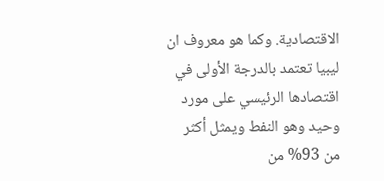الاقتصادية. وكما هو معروف ان ليبيا تعتمد بالدرجة الأولى في اقتصادها الرئيسي على مورد وحيد وهو النفط ويمثل أكثر من 93% من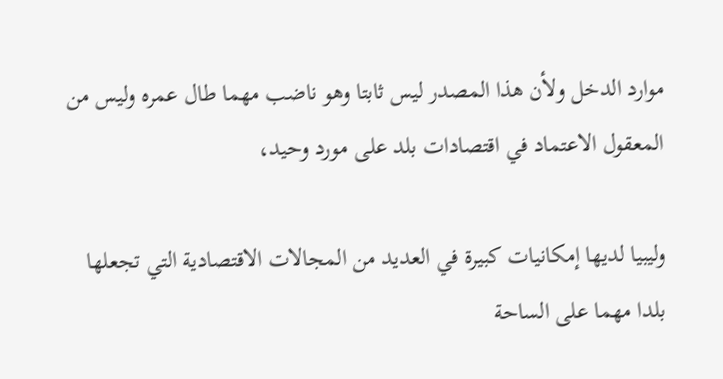موارد الدخل ولأن هذا المصدر ليس ثابتا وهو ناضب مهما طال عمره وليس من المعقول الاعتماد في اقتصادات بلد على مورد وحيد،

وليبيا لديها إمكانيات كبيرة في العديد من المجالات الاقتصادية التي تجعلها بلدا مهما على الساحة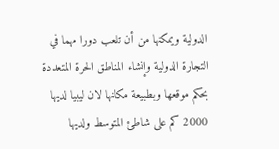الدولية ويمكنها من أن تلعب دورا مهما في التجارة الدولية وإنشاء المناطق الحرة المتعددة بحكم موقعها وبطبيعة مكانها لان ليبيا لديها 2000 كم على شاطئ المتوسط ولديها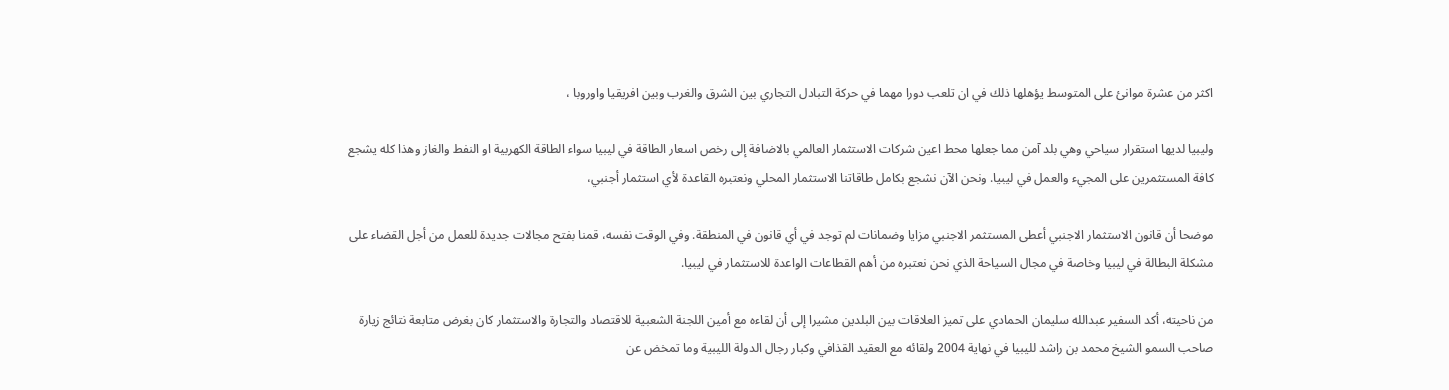اكثر من عشرة موانئ على المتوسط يؤهلها ذلك في ان تلعب دورا مهما في حركة التبادل التجاري بين الشرق والغرب وبين افريقيا واوروبا ،

وليبيا لديها استقرار سياحي وهي بلد آمن مما جعلها محط اعين شركات الاستثمار العالمي بالاضافة إلى رخص اسعار الطاقة في ليبيا سواء الطاقة الكهربية او النفط والغاز وهذا كله يشجع كافة المستثمرين على المجيء والعمل في ليبيا. ونحن الآن نشجع بكامل طاقاتنا الاستثمار المحلي ونعتبره القاعدة لأي استثمار أجنبي،

موضحا أن قانون الاستثمار الاجنبي أعطى المستثمر الاجنبي مزايا وضمانات لم توجد في أي قانون في المنطقة. وفي الوقت نفسه، قمنا بفتح مجالات جديدة للعمل من أجل القضاء على مشكلة البطالة في ليبيا وخاصة في مجال السياحة الذي نحن نعتبره من أهم القطاعات الواعدة للاستثمار في ليبيا.

من ناحيته، أكد السفير عبدالله سليمان الحمادي على تميز العلاقات بين البلدين مشيرا إلى أن لقاءه مع أمين اللجنة الشعبية للاقتصاد والتجارة والاستثمار كان بغرض متابعة نتائج زيارة صاحب السمو الشيخ محمد بن راشد لليبيا في نهاية 2004 ولقائه مع العقيد القذافي وكبار رجال الدولة الليبية وما تمخض عن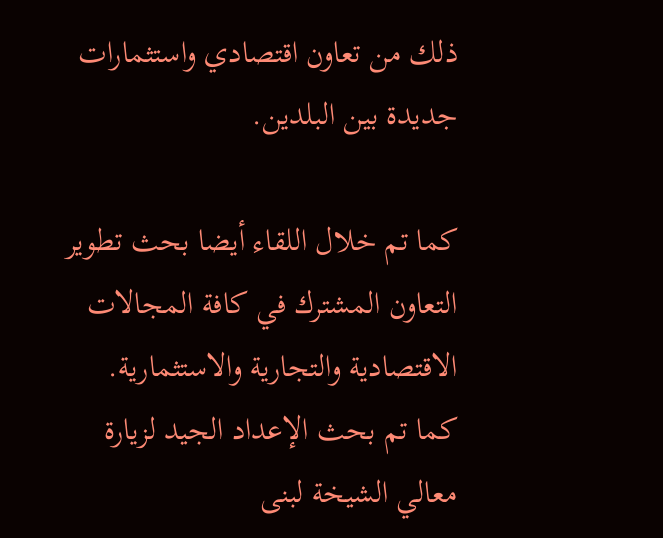ذلك من تعاون اقتصادي واستثمارات جديدة بين البلدين.

كما تم خلال اللقاء أيضا بحث تطوير التعاون المشترك في كافة المجالات الاقتصادية والتجارية والاستثمارية. كما تم بحث الإعداد الجيد لزيارة معالي الشيخة لبنى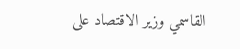القاسمي وزير الاقتصاد على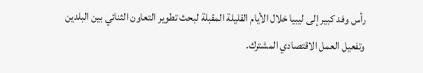رأس وفد كبير إلى ليبيا خلال الأيام القليلة المقبلة لبحث تطوير التعاون الثنائي بين البلدين وتفعيل العمل الاقتصادي المشترك.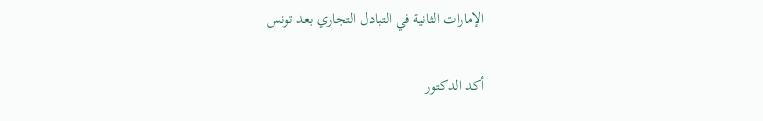الإمارات الثانية في التبادل التجاري بعد تونس

أكد الدكتور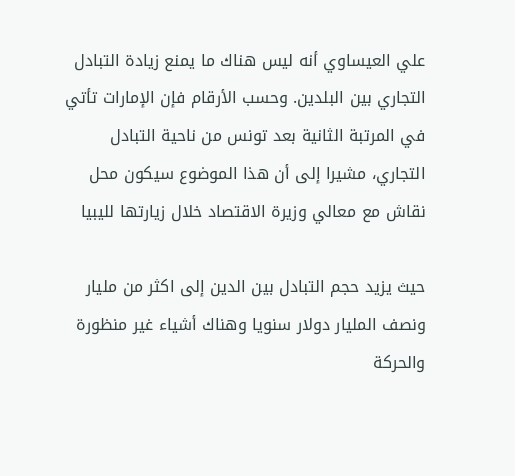علي العيساوي أنه ليس هناك ما يمنع زيادة التبادل التجاري بين البلدين. وحسب الأرقام فإن الإمارات تأتي في المرتبة الثانية بعد تونس من ناحية التبادل التجاري، مشيرا إلى أن هذا الموضوع سيكون محل نقاش مع معالي وزيرة الاقتصاد خلال زيارتها لليبيا

حيث يزيد حجم التبادل بين الدين إلى اكثر من مليار ونصف المليار دولار سنويا وهناك أشياء غير منظورة والحركة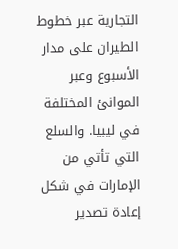التجارية عبر خطوط الطيران على مدار الأسبوع وعبر الموانئ المختلفة في ليبيا. والسلع التي تأتي من الإمارات في شكل إعادة تصدير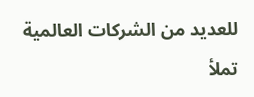للعديد من الشركات العالمية تملأ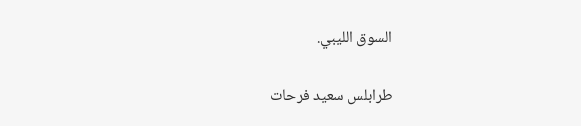السوق الليبي.

طرابلس سعيد فرحات